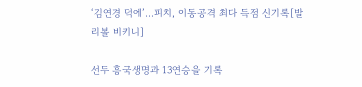‘김연경 덕에’…피치, 이동공격 최다 득점 신기록[발리볼 비키니]

선두 흥국생명과 13연승을 기록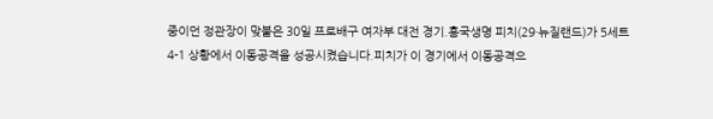중이던 정관장이 맞붙은 30일 프로배구 여자부 대전 경기.흥국생명 피치(29·뉴질랜드)가 5세트 4-1 상황에서 이동공격을 성공시켰습니다.피치가 이 경기에서 이동공격으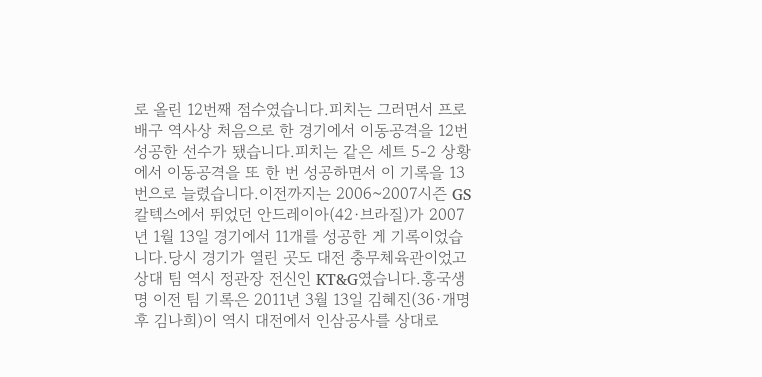로 올린 12번째 점수였습니다.피치는 그러면서 프로배구 역사상 처음으로 한 경기에서 이동공격을 12번 성공한 선수가 됐습니다.피치는 같은 세트 5-2 상황에서 이동공격을 또 한 번 성공하면서 이 기록을 13번으로 늘렸습니다.이전까지는 2006~2007시즌 GS칼텍스에서 뛰었던 안드레이아(42·브라질)가 2007년 1월 13일 경기에서 11개를 성공한 게 기록이었습니다.당시 경기가 열린 곳도 대전 충무체육관이었고 상대 팀 역시 정관장 전신인 KT&G였습니다.흥국생명 이전 팀 기록은 2011년 3월 13일 김혜진(36·개명 후 김나희)이 역시 대전에서 인삼공사를 상대로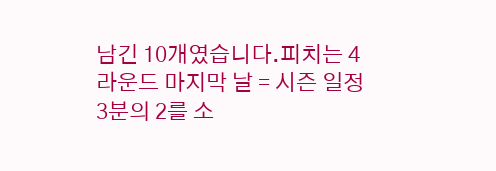남긴 10개였습니다.피치는 4라운드 마지막 날 = 시즌 일정 3분의 2를 소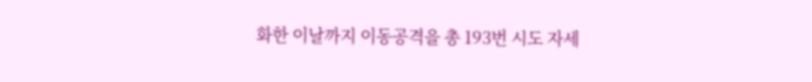화한 이날까지 이동공격을 총 193번 시도 자세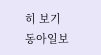히 보기
동아일보